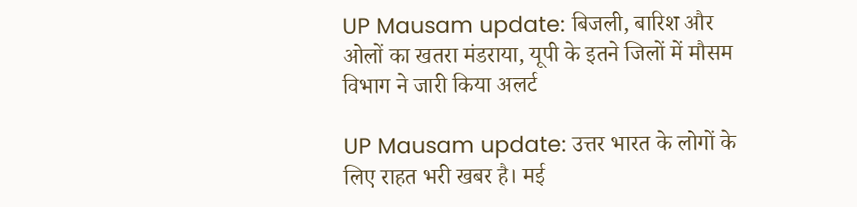UP Mausam update: बिजली, बारिश और ओलों का खतरा मंडराया, यूपी के इतने जिलों में मौसम विभाग ने जारी किया अलर्ट

UP Mausam update: उत्तर भारत के लोगों के लिए राहत भरी खबर है। मई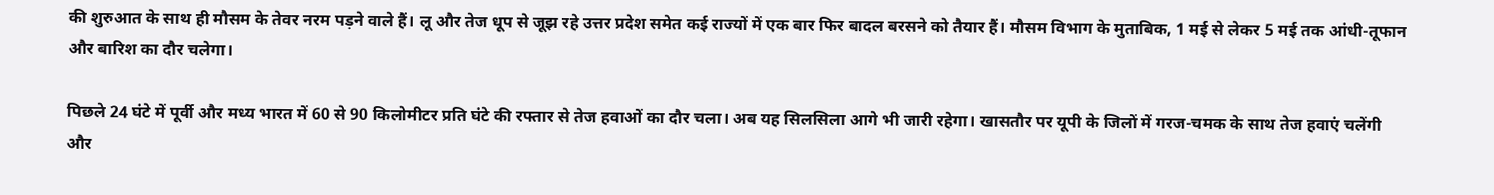की शुरुआत के साथ ही मौसम के तेवर नरम पड़ने वाले हैं। लू और तेज धूप से जूझ रहे उत्तर प्रदेश समेत कई राज्यों में एक बार फिर बादल बरसने को तैयार हैं। मौसम विभाग के मुताबिक, 1 मई से लेकर 5 मई तक आंधी-तूफान और बारिश का दौर चलेगा।

पिछले 24 घंटे में पूर्वी और मध्य भारत में 60 से 90 किलोमीटर प्रति घंटे की रफ्तार से तेज हवाओं का दौर चला। अब यह सिलसिला आगे भी जारी रहेगा। खासतौर पर यूपी के जिलों में गरज-चमक के साथ तेज हवाएं चलेंगी और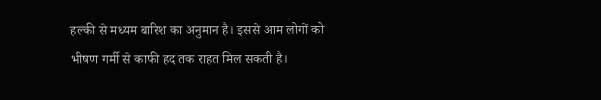हल्की से मध्यम बारिश का अनुमान है। इससे आम लोगों को भीषण गर्मी से काफी हद तक राहत मिल सकती है।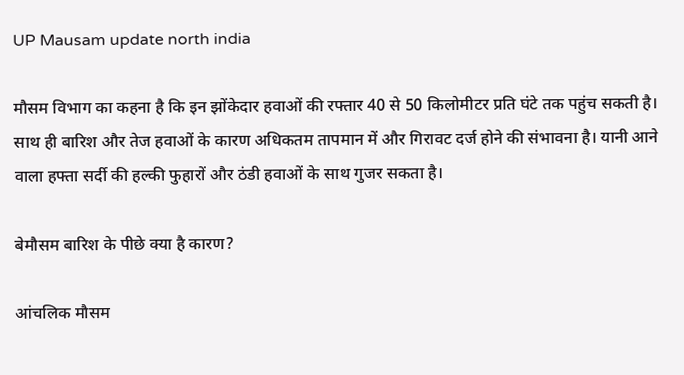UP Mausam update north india

मौसम विभाग का कहना है कि इन झोंकेदार हवाओं की रफ्तार 40 से 50 किलोमीटर प्रति घंटे तक पहुंच सकती है। साथ ही बारिश और तेज हवाओं के कारण अधिकतम तापमान में और गिरावट दर्ज होने की संभावना है। यानी आने वाला हफ्ता सर्दी की हल्की फुहारों और ठंडी हवाओं के साथ गुजर सकता है।

बेमौसम बारिश के पीछे क्या है कारण?

आंचलिक मौसम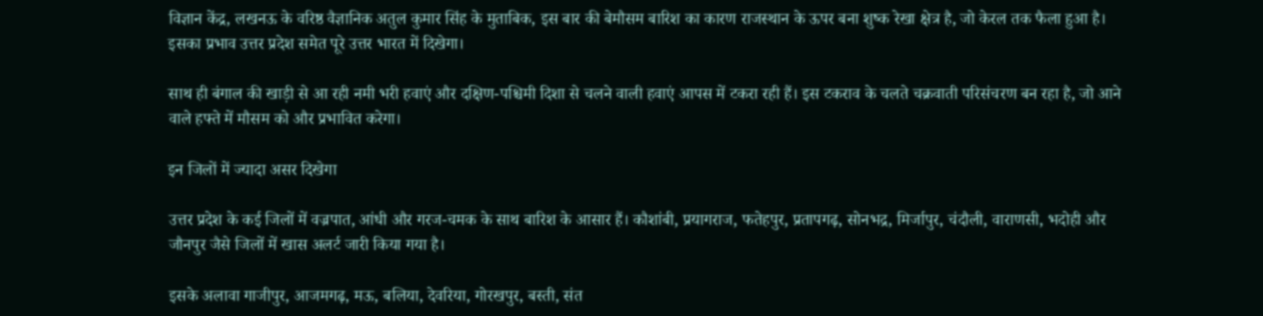विज्ञान केंद्र, लखनऊ के वरिष्ठ वैज्ञानिक अतुल कुमार सिंह के मुताबिक, इस बार की बेमौसम बारिश का कारण राजस्थान के ऊपर बना शुष्क रेखा क्षेत्र है, जो केरल तक फैला हुआ है। इसका प्रभाव उत्तर प्रदेश समेत पूरे उत्तर भारत में दिखेगा।

साथ ही बंगाल की खाड़ी से आ रही नमी भरी हवाएं और दक्षिण-पश्चिमी दिशा से चलने वाली हवाएं आपस में टकरा रही हैं। इस टकराव के चलते चक्रवाती परिसंचरण बन रहा है, जो आने वाले हफ्ते में मौसम को और प्रभावित करेगा।

इन जिलों में ज्यादा असर दिखेगा

उत्तर प्रदेश के कई जिलों में वज्रपात, आंधी और गरज-चमक के साथ बारिश के आसार हैं। कौशांबी, प्रयागराज, फतेहपुर, प्रतापगढ़, सोनभद्र, मिर्जापुर, चंदौली, वाराणसी, भदोही और जौनपुर जैसे जिलों में खास अलर्ट जारी किया गया है।

इसके अलावा गाजीपुर, आजमगढ़, मऊ, बलिया, देवरिया, गोरखपुर, बस्ती, संत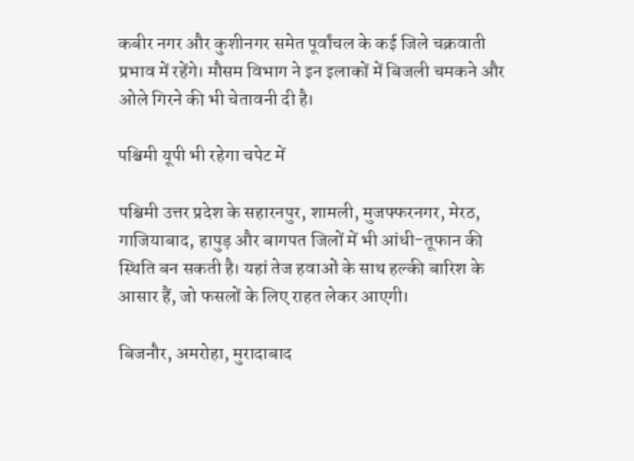कबीर नगर और कुशीनगर समेत पूर्वांचल के कई जिले चक्रवाती प्रभाव में रहेंगे। मौसम विभाग ने इन इलाकों में बिजली चमकने और ओले गिरने की भी चेतावनी दी है।

पश्चिमी यूपी भी रहेगा चपेट में

पश्चिमी उत्तर प्रदेश के सहारनपुर, शामली, मुजफ्फरनगर, मेरठ, गाजियाबाद, हापुड़ और बागपत जिलों में भी आंधी-तूफान की स्थिति बन सकती है। यहां तेज हवाओं के साथ हल्की बारिश के आसार हैं, जो फसलों के लिए राहत लेकर आएगी।

बिजनौर, अमरोहा, मुरादाबाद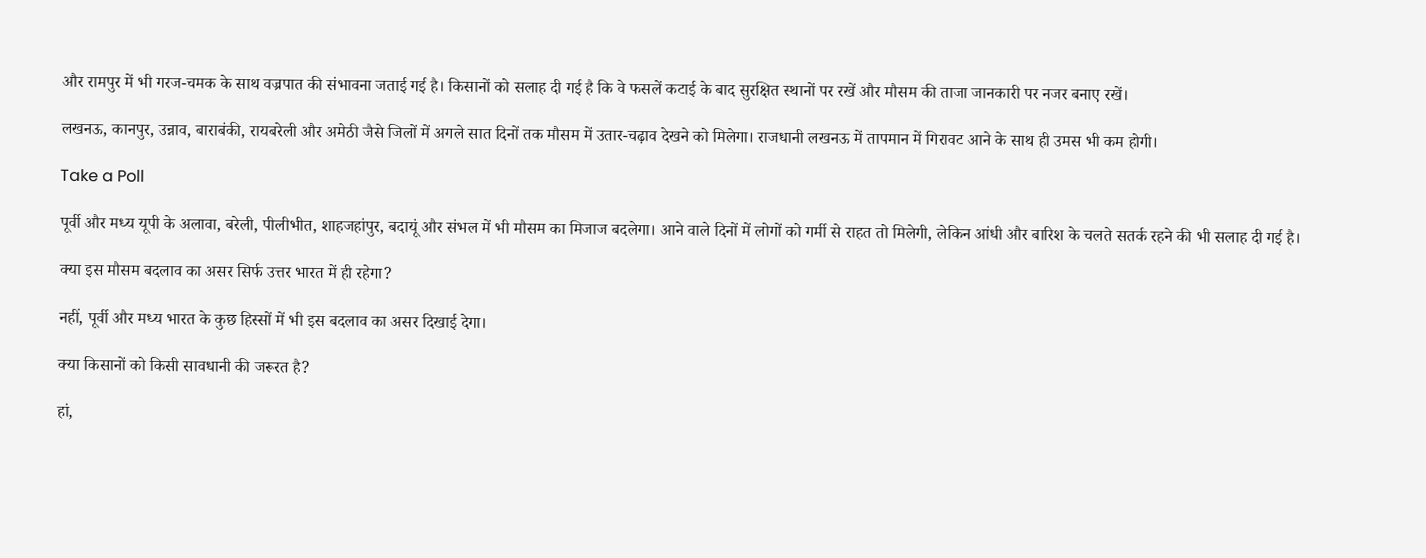और रामपुर में भी गरज-चमक के साथ वज्रपात की संभावना जताई गई है। किसानों को सलाह दी गई है कि वे फसलें कटाई के बाद सुरक्षित स्थानों पर रखें और मौसम की ताजा जानकारी पर नजर बनाए रखें।

लखनऊ, कानपुर, उन्नाव, बाराबंकी, रायबरेली और अमेठी जैसे जिलों में अगले सात दिनों तक मौसम में उतार-चढ़ाव देखने को मिलेगा। राजधानी लखनऊ में तापमान में गिरावट आने के साथ ही उमस भी कम होगी।

Take a Poll

पूर्वी और मध्य यूपी के अलावा, बरेली, पीलीभीत, शाहजहांपुर, बदायूं और संभल में भी मौसम का मिजाज बदलेगा। आने वाले दिनों में लोगों को गर्मी से राहत तो मिलेगी, लेकिन आंधी और बारिश के चलते सतर्क रहने की भी सलाह दी गई है।

क्या इस मौसम बदलाव का असर सिर्फ उत्तर भारत में ही रहेगा?

नहीं, पूर्वी और मध्य भारत के कुछ हिस्सों में भी इस बदलाव का असर दिखाई देगा।

क्या किसानों को किसी सावधानी की जरूरत है?

हां,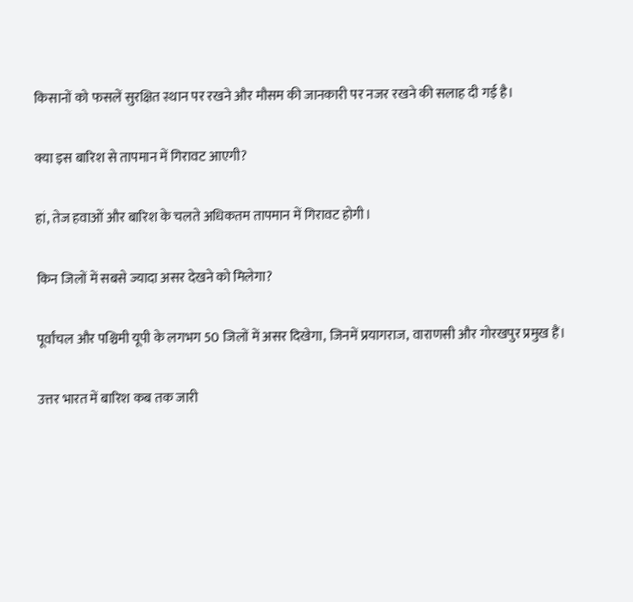किसानों को फसलें सुरक्षित स्थान पर रखने और मौसम की जानकारी पर नजर रखने की सलाह दी गई है।

क्या इस बारिश से तापमान में गिरावट आएगी?

हां, तेज हवाओं और बारिश के चलते अधिकतम तापमान में गिरावट होगी।

किन जिलों में सबसे ज्यादा असर देखने को मिलेगा?

पूर्वांचल और पश्चिमी यूपी के लगभग 50 जिलों में असर दिखेगा, जिनमें प्रयागराज, वाराणसी और गोरखपुर प्रमुख हैं।

उत्तर भारत में बारिश कब तक जारी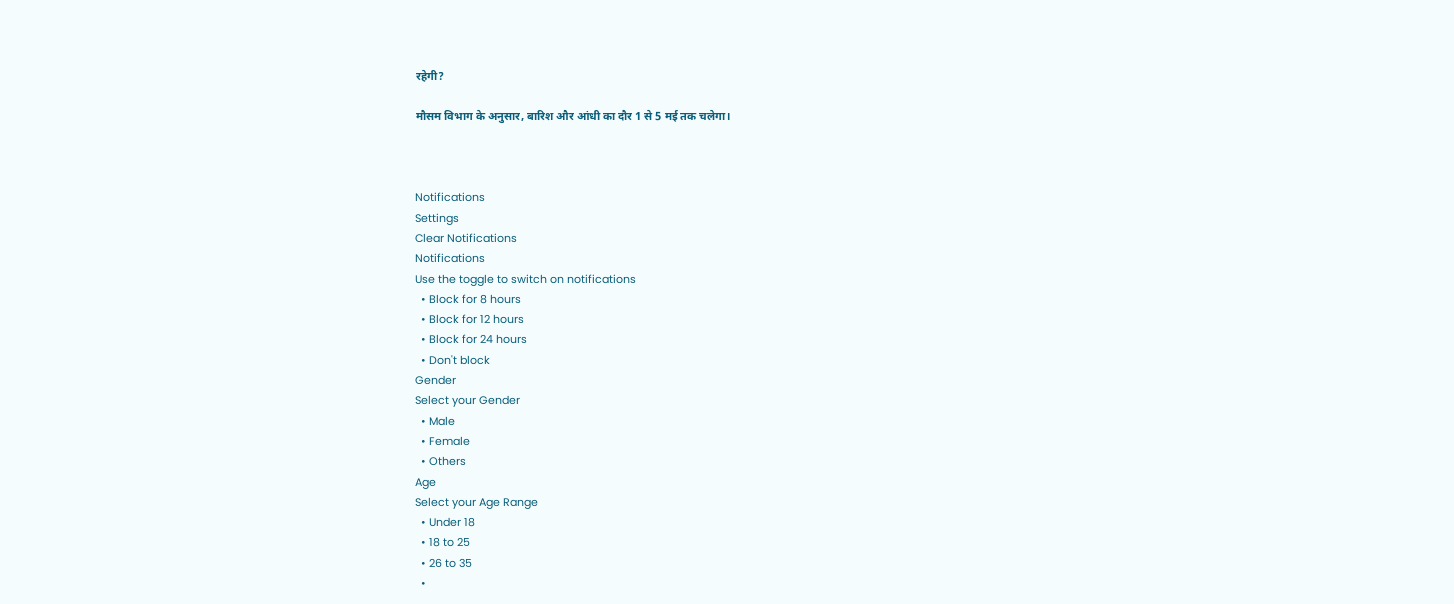रहेगी?

मौसम विभाग के अनुसार, बारिश और आंधी का दौर 1 से 5 मई तक चलेगा।



Notifications
Settings
Clear Notifications
Notifications
Use the toggle to switch on notifications
  • Block for 8 hours
  • Block for 12 hours
  • Block for 24 hours
  • Don't block
Gender
Select your Gender
  • Male
  • Female
  • Others
Age
Select your Age Range
  • Under 18
  • 18 to 25
  • 26 to 35
  •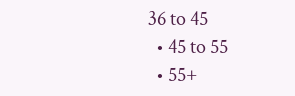36 to 45
  • 45 to 55
  • 55+